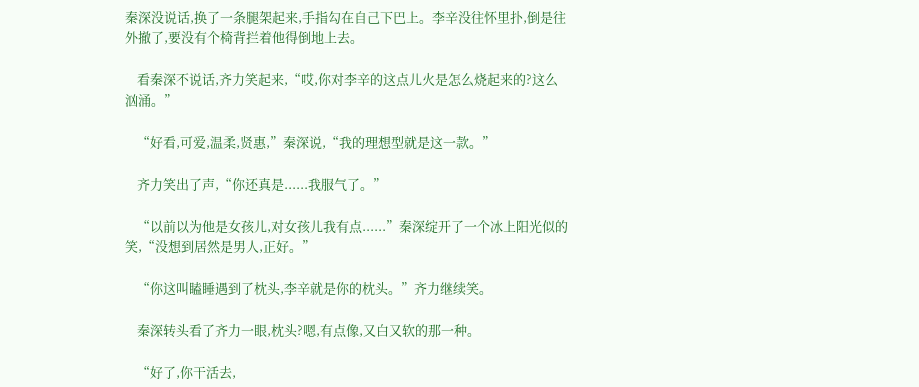秦深没说话,换了一条腿架起来,手指勾在自己下巴上。李辛没往怀里扑,倒是往外撤了,要没有个椅背拦着他得倒地上去。

    看秦深不说话,齐力笑起来,“哎,你对李辛的这点儿火是怎么烧起来的?这么汹涌。”

    “好看,可爱,温柔,贤惠,”秦深说,“我的理想型就是这一款。”

    齐力笑出了声,“你还真是......我服气了。”

    “以前以为他是女孩儿,对女孩儿我有点......”秦深绽开了一个冰上阳光似的笑,“没想到居然是男人,正好。”

    “你这叫瞌睡遇到了枕头,李辛就是你的枕头。”齐力继续笑。

    秦深转头看了齐力一眼,枕头?嗯,有点像,又白又软的那一种。

    “好了,你干活去,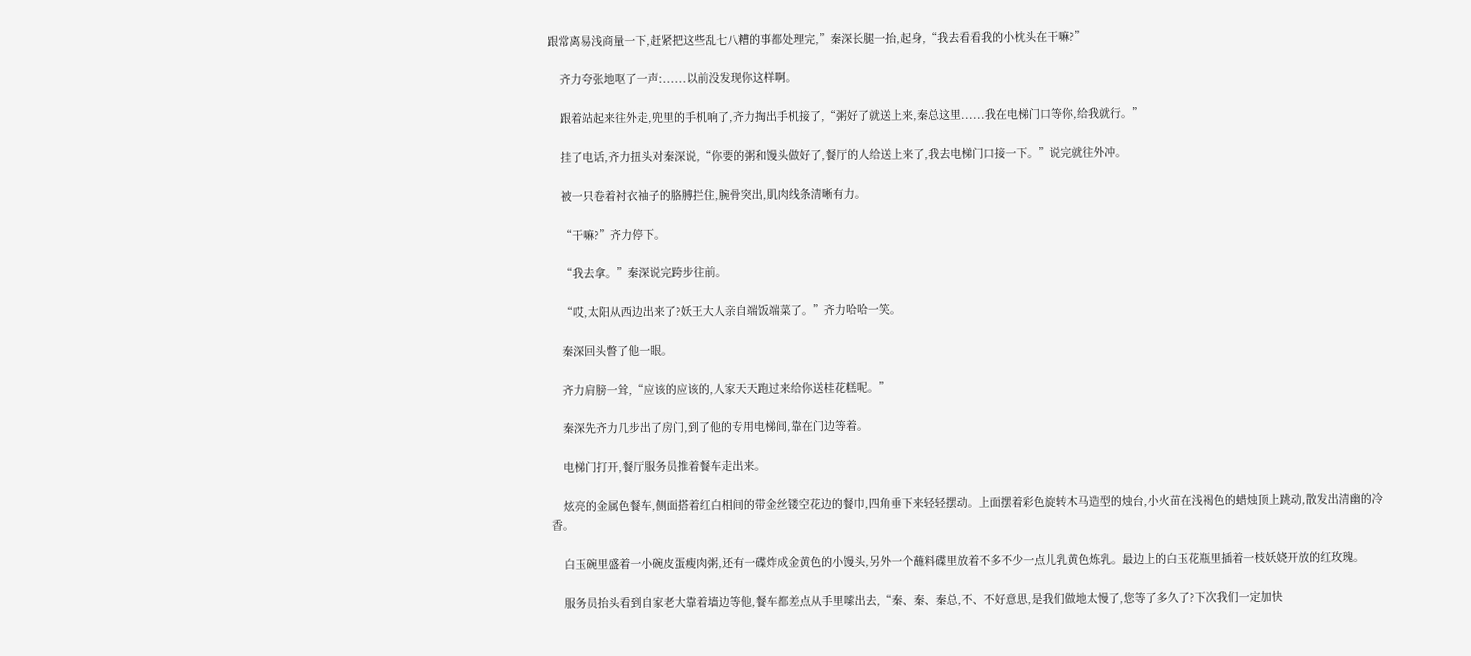跟常离易浅商量一下,赶紧把这些乱七八糟的事都处理完,”秦深长腿一抬,起身,“我去看看我的小枕头在干嘛?”

    齐力夸张地呕了一声:......以前没发现你这样啊。

    跟着站起来往外走,兜里的手机响了,齐力掏出手机接了,“粥好了就送上来,秦总这里......我在电梯门口等你,给我就行。”

    挂了电话,齐力扭头对秦深说,“你要的粥和馒头做好了,餐厅的人给送上来了,我去电梯门口接一下。”说完就往外冲。

    被一只卷着衬衣袖子的胳膊拦住,腕骨突出,肌肉线条清晰有力。

    “干嘛?”齐力停下。

    “我去拿。”秦深说完跨步往前。

    “哎,太阳从西边出来了?妖王大人亲自端饭端菜了。”齐力哈哈一笑。

    秦深回头瞥了他一眼。

    齐力肩膀一耸,“应该的应该的,人家天天跑过来给你送桂花糕呢。”

    秦深先齐力几步出了房门,到了他的专用电梯间,靠在门边等着。

    电梯门打开,餐厅服务员推着餐车走出来。

    炫亮的金属色餐车,侧面搭着红白相间的带金丝镂空花边的餐巾,四角垂下来轻轻摆动。上面摆着彩色旋转木马造型的烛台,小火苗在浅褐色的蜡烛顶上跳动,散发出清幽的冷香。

    白玉碗里盛着一小碗皮蛋瘦肉粥,还有一碟炸成金黄色的小馒头,另外一个蘸料碟里放着不多不少一点儿乳黄色炼乳。最边上的白玉花瓶里插着一枝妖娆开放的红玫瑰。

    服务员抬头看到自家老大靠着墙边等他,餐车都差点从手里嗦出去,“秦、秦、秦总,不、不好意思,是我们做地太慢了,您等了多久了?下次我们一定加快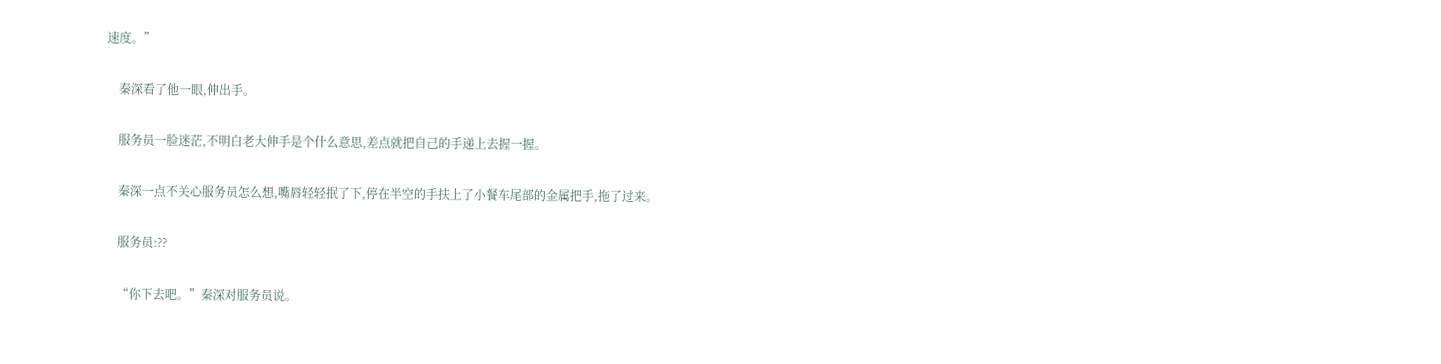速度。”

    秦深看了他一眼,伸出手。

    服务员一脸迷茫,不明白老大伸手是个什么意思,差点就把自己的手递上去握一握。

    秦深一点不关心服务员怎么想,嘴唇轻轻抿了下,停在半空的手扶上了小餐车尾部的金属把手,拖了过来。

    服务员:??

    “你下去吧。”秦深对服务员说。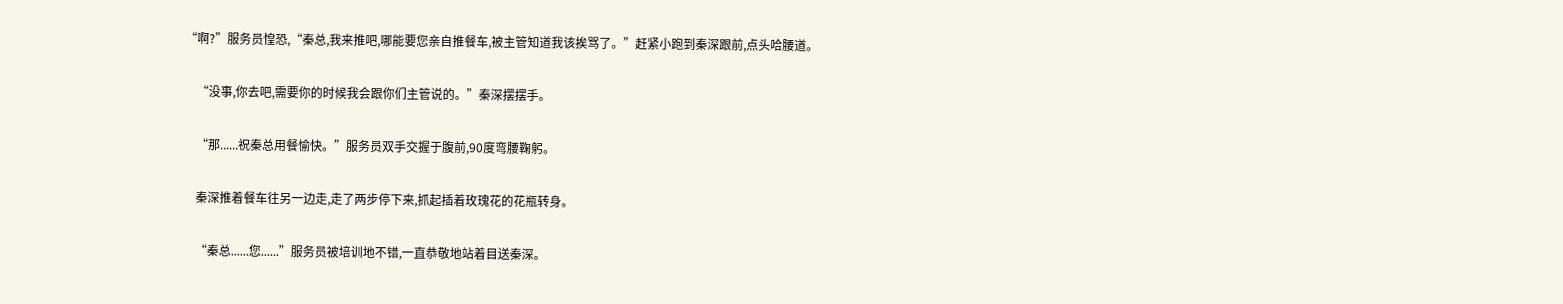“啊?”服务员惶恐,“秦总,我来推吧,哪能要您亲自推餐车,被主管知道我该挨骂了。”赶紧小跑到秦深跟前,点头哈腰道。

    “没事,你去吧,需要你的时候我会跟你们主管说的。”秦深摆摆手。

    “那......祝秦总用餐愉快。”服务员双手交握于腹前,90度弯腰鞠躬。

    秦深推着餐车往另一边走,走了两步停下来,抓起插着玫瑰花的花瓶转身。

    “秦总......您......”服务员被培训地不错,一直恭敬地站着目送秦深。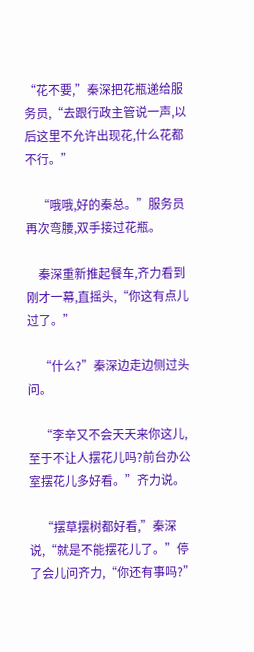“花不要,”秦深把花瓶递给服务员,“去跟行政主管说一声,以后这里不允许出现花,什么花都不行。”

    “哦哦,好的秦总。”服务员再次弯腰,双手接过花瓶。

    秦深重新推起餐车,齐力看到刚才一幕,直摇头,“你这有点儿过了。”

    “什么?”秦深边走边侧过头问。

    “李辛又不会天天来你这儿,至于不让人摆花儿吗?前台办公室摆花儿多好看。”齐力说。

    “摆草摆树都好看,”秦深说,“就是不能摆花儿了。”停了会儿问齐力,“你还有事吗?”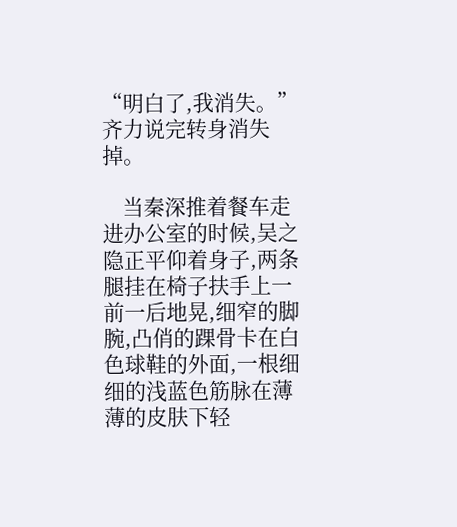“明白了,我消失。”齐力说完转身消失掉。

    当秦深推着餐车走进办公室的时候,吴之隐正平仰着身子,两条腿挂在椅子扶手上一前一后地晃,细窄的脚腕,凸俏的踝骨卡在白色球鞋的外面,一根细细的浅蓝色筋脉在薄薄的皮肤下轻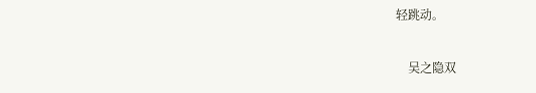轻跳动。

    吴之隐双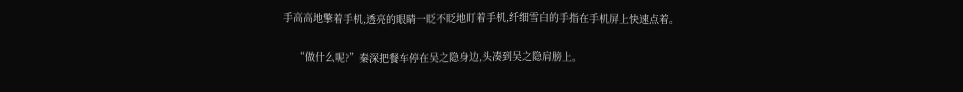手高高地擎着手机,透亮的眼睛一眨不眨地盯着手机,纤细雪白的手指在手机屏上快速点着。

    “做什么呢?”秦深把餐车停在吴之隐身边,头凑到吴之隐肩膀上。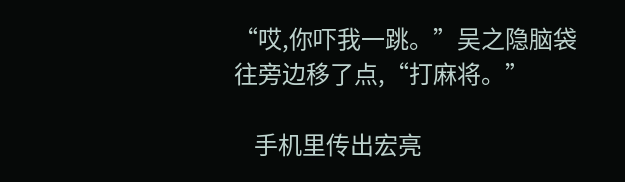“哎,你吓我一跳。”吴之隐脑袋往旁边移了点,“打麻将。”

    手机里传出宏亮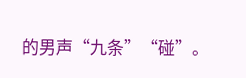的男声“九条”“碰”。